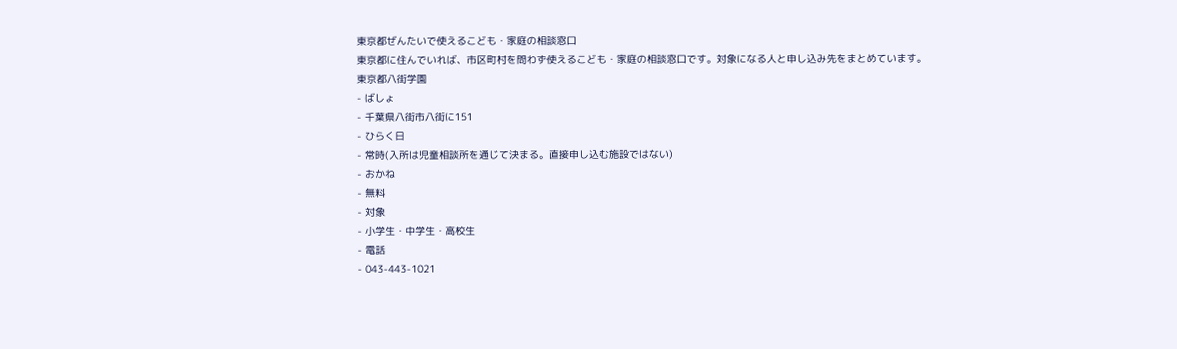東京都ぜんたいで使えるこども・家庭の相談窓口
東京都に住んでいれば、市区町村を問わず使えるこども・家庭の相談窓口です。対象になる人と申し込み先をまとめています。
東京都八街学園
- ばしょ
- 千葉県八街市八街に151
- ひらく日
- 常時(入所は児童相談所を通じて決まる。直接申し込む施設ではない)
- おかね
- 無料
- 対象
- 小学生・中学生・高校生
- 電話
- 043-443-1021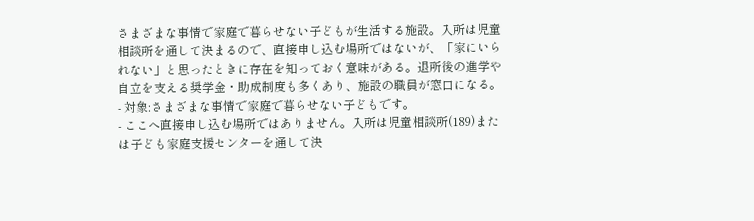さまざまな事情で家庭で暮らせない子どもが生活する施設。入所は児童相談所を通して決まるので、直接申し込む場所ではないが、「家にいられない」と思ったときに存在を知っておく意味がある。退所後の進学や自立を支える奨学金・助成制度も多くあり、施設の職員が窓口になる。
- 対象:さまざまな事情で家庭で暮らせない子どもです。
- ここへ直接申し込む場所ではありません。入所は児童相談所(189)または子ども家庭支援センターを通して決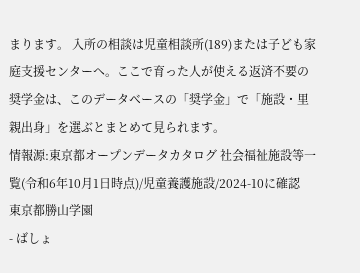まります。 入所の相談は児童相談所(189)または子ども家庭支援センターへ。ここで育った人が使える返済不要の奨学金は、このデータベースの「奨学金」で「施設・里親出身」を選ぶとまとめて見られます。
情報源:東京都オープンデータカタログ 社会福祉施設等一覧(令和6年10月1日時点)/児童養護施設/2024-10に確認
東京都勝山学園
- ばしょ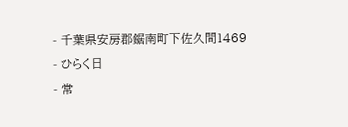- 千葉県安房郡鋸南町下佐久間1469
- ひらく日
- 常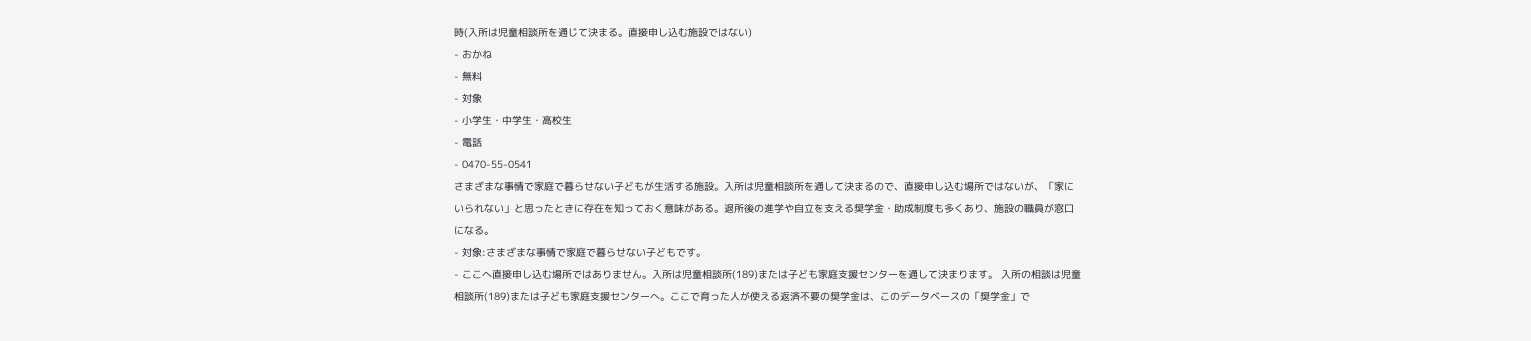時(入所は児童相談所を通じて決まる。直接申し込む施設ではない)
- おかね
- 無料
- 対象
- 小学生・中学生・高校生
- 電話
- 0470-55-0541
さまざまな事情で家庭で暮らせない子どもが生活する施設。入所は児童相談所を通して決まるので、直接申し込む場所ではないが、「家にいられない」と思ったときに存在を知っておく意味がある。退所後の進学や自立を支える奨学金・助成制度も多くあり、施設の職員が窓口になる。
- 対象:さまざまな事情で家庭で暮らせない子どもです。
- ここへ直接申し込む場所ではありません。入所は児童相談所(189)または子ども家庭支援センターを通して決まります。 入所の相談は児童相談所(189)または子ども家庭支援センターへ。ここで育った人が使える返済不要の奨学金は、このデータベースの「奨学金」で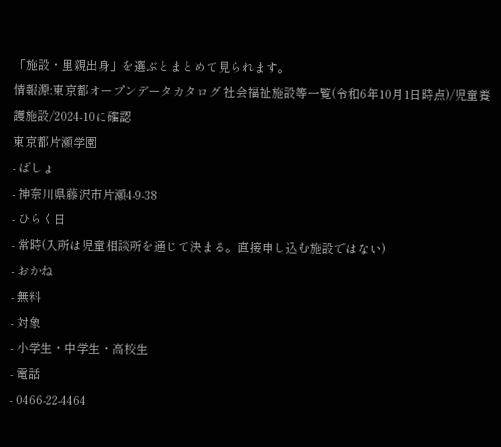「施設・里親出身」を選ぶとまとめて見られます。
情報源:東京都オープンデータカタログ 社会福祉施設等一覧(令和6年10月1日時点)/児童養護施設/2024-10に確認
東京都片瀬学園
- ばしょ
- 神奈川県藤沢市片瀬4-9-38
- ひらく日
- 常時(入所は児童相談所を通じて決まる。直接申し込む施設ではない)
- おかね
- 無料
- 対象
- 小学生・中学生・高校生
- 電話
- 0466-22-4464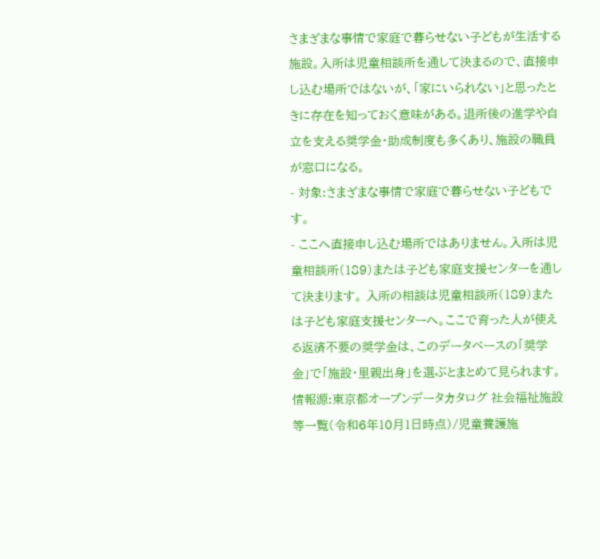さまざまな事情で家庭で暮らせない子どもが生活する施設。入所は児童相談所を通して決まるので、直接申し込む場所ではないが、「家にいられない」と思ったときに存在を知っておく意味がある。退所後の進学や自立を支える奨学金・助成制度も多くあり、施設の職員が窓口になる。
- 対象:さまざまな事情で家庭で暮らせない子どもです。
- ここへ直接申し込む場所ではありません。入所は児童相談所(189)または子ども家庭支援センターを通して決まります。 入所の相談は児童相談所(189)または子ども家庭支援センターへ。ここで育った人が使える返済不要の奨学金は、このデータベースの「奨学金」で「施設・里親出身」を選ぶとまとめて見られます。
情報源:東京都オープンデータカタログ 社会福祉施設等一覧(令和6年10月1日時点)/児童養護施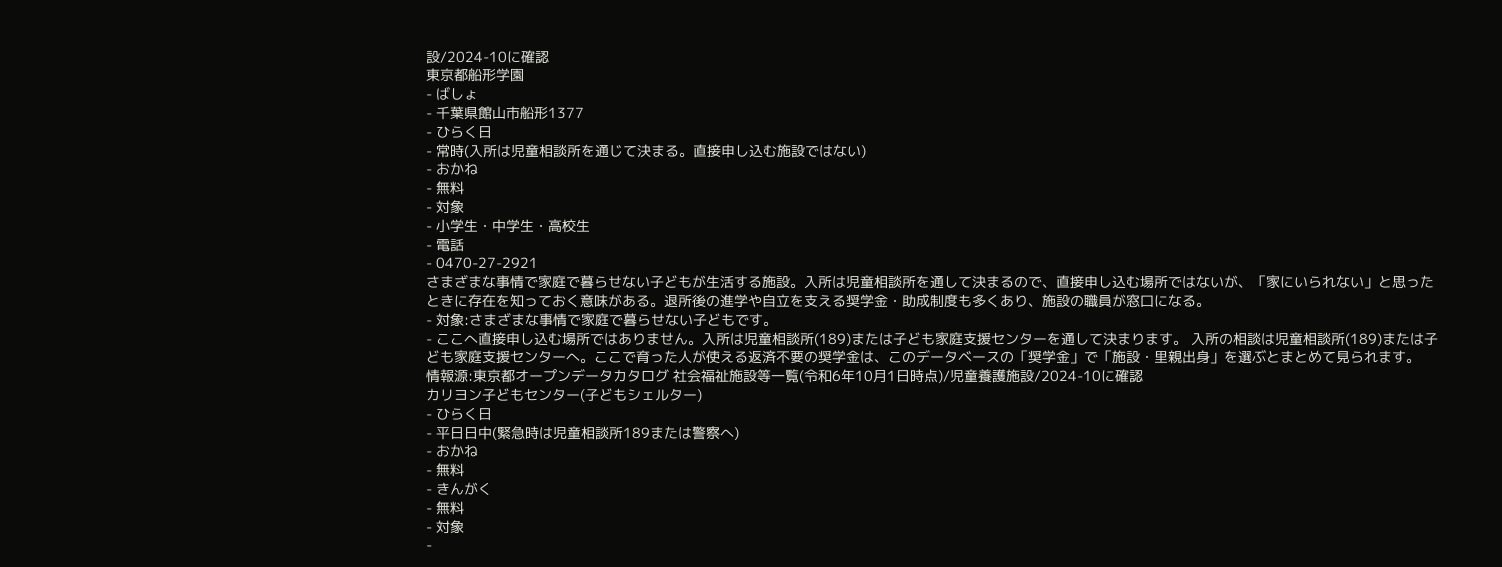設/2024-10に確認
東京都船形学園
- ばしょ
- 千葉県館山市船形1377
- ひらく日
- 常時(入所は児童相談所を通じて決まる。直接申し込む施設ではない)
- おかね
- 無料
- 対象
- 小学生・中学生・高校生
- 電話
- 0470-27-2921
さまざまな事情で家庭で暮らせない子どもが生活する施設。入所は児童相談所を通して決まるので、直接申し込む場所ではないが、「家にいられない」と思ったときに存在を知っておく意味がある。退所後の進学や自立を支える奨学金・助成制度も多くあり、施設の職員が窓口になる。
- 対象:さまざまな事情で家庭で暮らせない子どもです。
- ここへ直接申し込む場所ではありません。入所は児童相談所(189)または子ども家庭支援センターを通して決まります。 入所の相談は児童相談所(189)または子ども家庭支援センターへ。ここで育った人が使える返済不要の奨学金は、このデータベースの「奨学金」で「施設・里親出身」を選ぶとまとめて見られます。
情報源:東京都オープンデータカタログ 社会福祉施設等一覧(令和6年10月1日時点)/児童養護施設/2024-10に確認
カリヨン子どもセンター(子どもシェルター)
- ひらく日
- 平日日中(緊急時は児童相談所189または警察へ)
- おかね
- 無料
- きんがく
- 無料
- 対象
-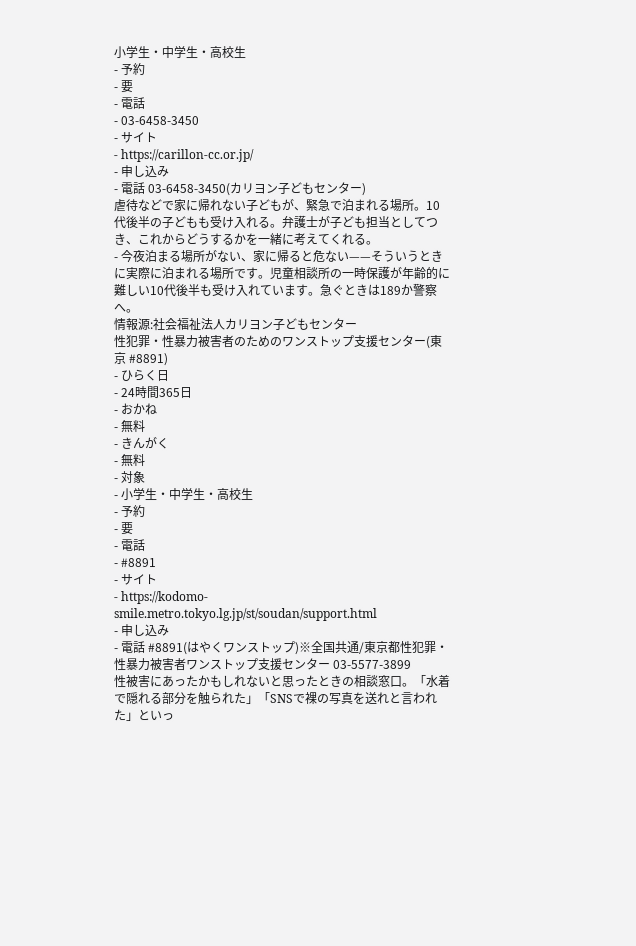小学生・中学生・高校生
- 予約
- 要
- 電話
- 03-6458-3450
- サイト
- https://carillon-cc.or.jp/
- 申し込み
- 電話 03-6458-3450(カリヨン子どもセンター)
虐待などで家に帰れない子どもが、緊急で泊まれる場所。10代後半の子どもも受け入れる。弁護士が子ども担当としてつき、これからどうするかを一緒に考えてくれる。
- 今夜泊まる場所がない、家に帰ると危ない——そういうときに実際に泊まれる場所です。児童相談所の一時保護が年齢的に難しい10代後半も受け入れています。急ぐときは189か警察へ。
情報源:社会福祉法人カリヨン子どもセンター
性犯罪・性暴力被害者のためのワンストップ支援センター(東京 #8891)
- ひらく日
- 24時間365日
- おかね
- 無料
- きんがく
- 無料
- 対象
- 小学生・中学生・高校生
- 予約
- 要
- 電話
- #8891
- サイト
- https://kodomo-smile.metro.tokyo.lg.jp/st/soudan/support.html
- 申し込み
- 電話 #8891(はやくワンストップ)※全国共通/東京都性犯罪・性暴力被害者ワンストップ支援センター 03-5577-3899
性被害にあったかもしれないと思ったときの相談窓口。「水着で隠れる部分を触られた」「SNSで裸の写真を送れと言われた」といっ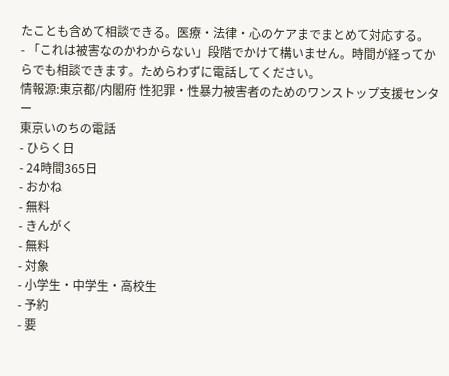たことも含めて相談できる。医療・法律・心のケアまでまとめて対応する。
- 「これは被害なのかわからない」段階でかけて構いません。時間が経ってからでも相談できます。ためらわずに電話してください。
情報源:東京都/内閣府 性犯罪・性暴力被害者のためのワンストップ支援センター
東京いのちの電話
- ひらく日
- 24時間365日
- おかね
- 無料
- きんがく
- 無料
- 対象
- 小学生・中学生・高校生
- 予約
- 要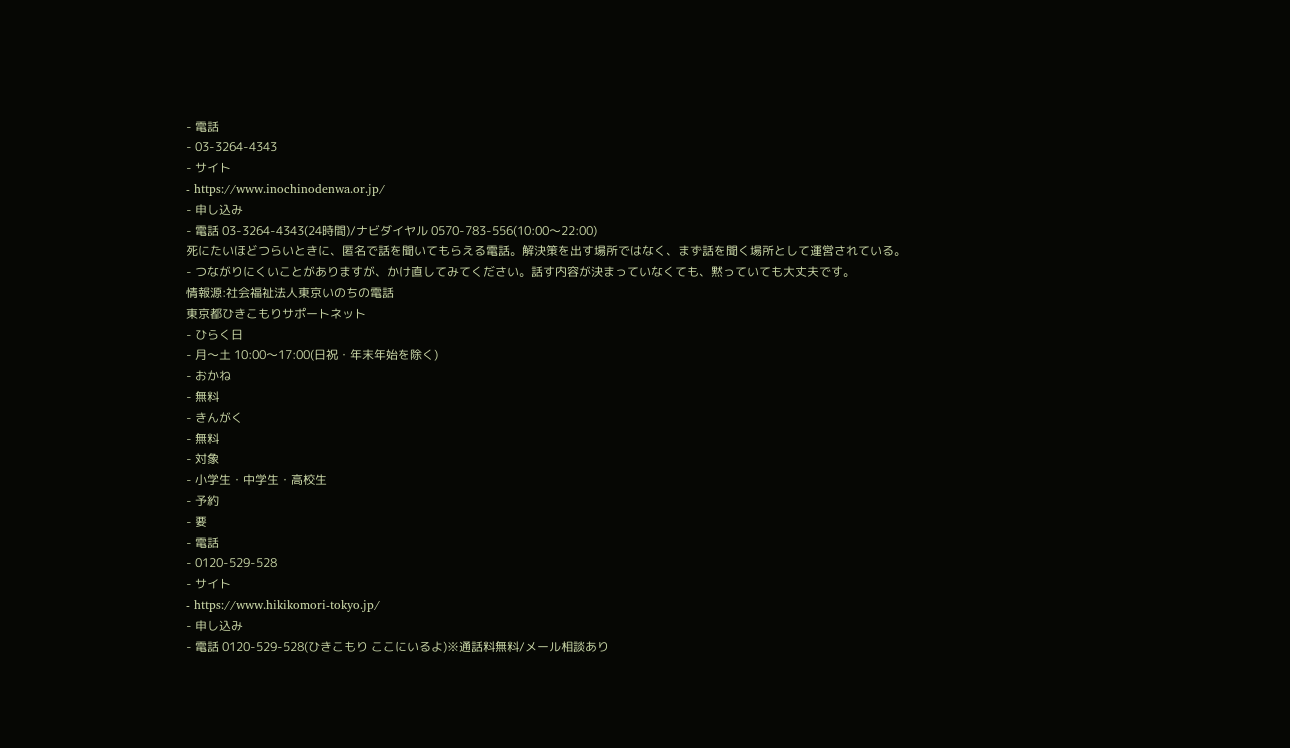- 電話
- 03-3264-4343
- サイト
- https://www.inochinodenwa.or.jp/
- 申し込み
- 電話 03-3264-4343(24時間)/ナビダイヤル 0570-783-556(10:00〜22:00)
死にたいほどつらいときに、匿名で話を聞いてもらえる電話。解決策を出す場所ではなく、まず話を聞く場所として運営されている。
- つながりにくいことがありますが、かけ直してみてください。話す内容が決まっていなくても、黙っていても大丈夫です。
情報源:社会福祉法人東京いのちの電話
東京都ひきこもりサポートネット
- ひらく日
- 月〜土 10:00〜17:00(日祝・年末年始を除く)
- おかね
- 無料
- きんがく
- 無料
- 対象
- 小学生・中学生・高校生
- 予約
- 要
- 電話
- 0120-529-528
- サイト
- https://www.hikikomori-tokyo.jp/
- 申し込み
- 電話 0120-529-528(ひきこもり ここにいるよ)※通話料無料/メール相談あり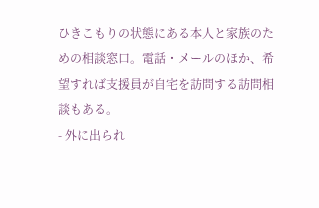ひきこもりの状態にある本人と家族のための相談窓口。電話・メールのほか、希望すれば支援員が自宅を訪問する訪問相談もある。
- 外に出られ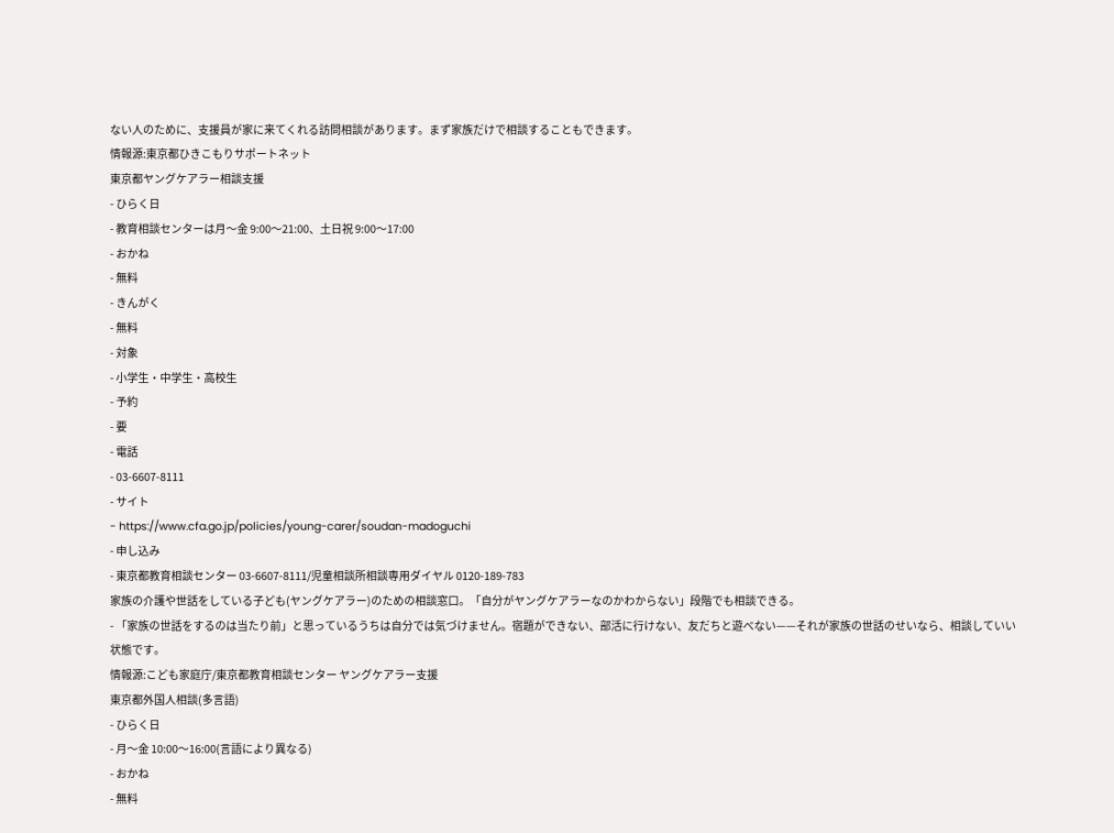ない人のために、支援員が家に来てくれる訪問相談があります。まず家族だけで相談することもできます。
情報源:東京都ひきこもりサポートネット
東京都ヤングケアラー相談支援
- ひらく日
- 教育相談センターは月〜金 9:00〜21:00、土日祝 9:00〜17:00
- おかね
- 無料
- きんがく
- 無料
- 対象
- 小学生・中学生・高校生
- 予約
- 要
- 電話
- 03-6607-8111
- サイト
- https://www.cfa.go.jp/policies/young-carer/soudan-madoguchi
- 申し込み
- 東京都教育相談センター 03-6607-8111/児童相談所相談専用ダイヤル 0120-189-783
家族の介護や世話をしている子ども(ヤングケアラー)のための相談窓口。「自分がヤングケアラーなのかわからない」段階でも相談できる。
- 「家族の世話をするのは当たり前」と思っているうちは自分では気づけません。宿題ができない、部活に行けない、友だちと遊べない——それが家族の世話のせいなら、相談していい状態です。
情報源:こども家庭庁/東京都教育相談センター ヤングケアラー支援
東京都外国人相談(多言語)
- ひらく日
- 月〜金 10:00〜16:00(言語により異なる)
- おかね
- 無料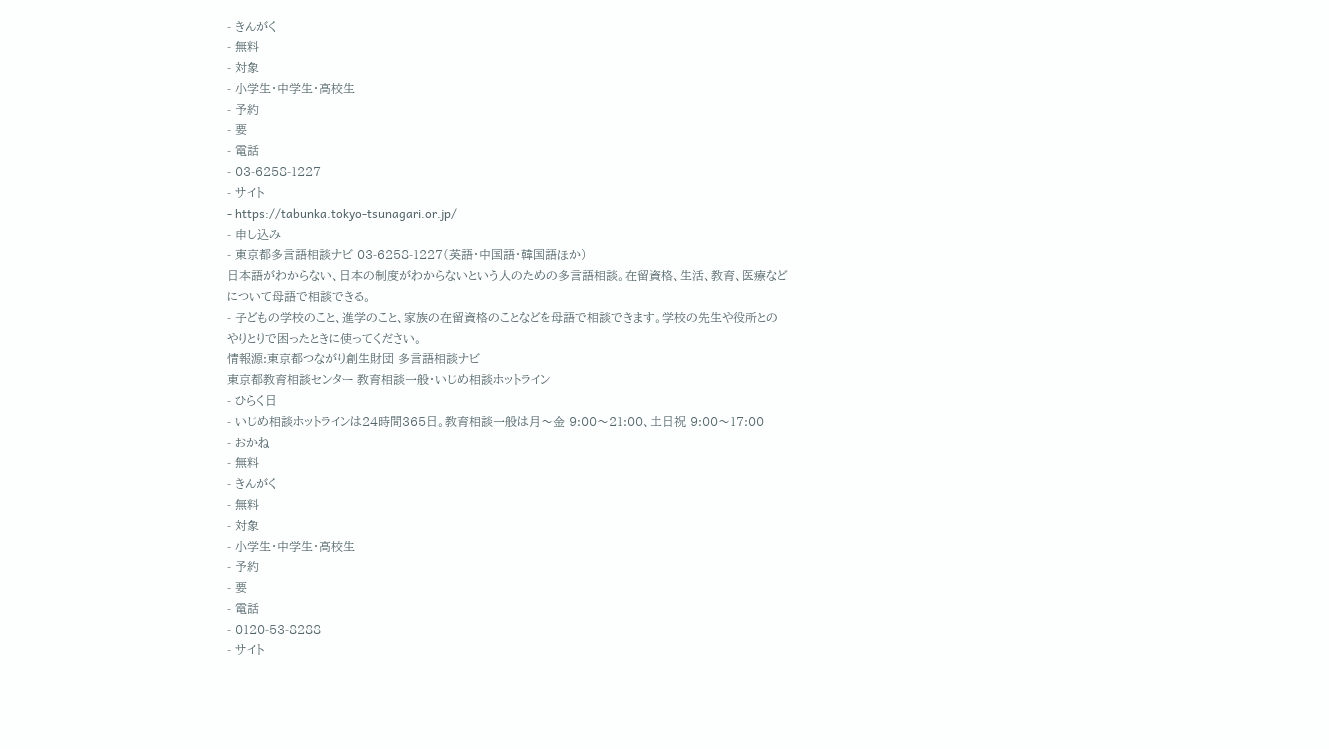- きんがく
- 無料
- 対象
- 小学生・中学生・高校生
- 予約
- 要
- 電話
- 03-6258-1227
- サイト
- https://tabunka.tokyo-tsunagari.or.jp/
- 申し込み
- 東京都多言語相談ナビ 03-6258-1227(英語・中国語・韓国語ほか)
日本語がわからない、日本の制度がわからないという人のための多言語相談。在留資格、生活、教育、医療などについて母語で相談できる。
- 子どもの学校のこと、進学のこと、家族の在留資格のことなどを母語で相談できます。学校の先生や役所とのやりとりで困ったときに使ってください。
情報源:東京都つながり創生財団 多言語相談ナビ
東京都教育相談センター 教育相談一般・いじめ相談ホットライン
- ひらく日
- いじめ相談ホットラインは24時間365日。教育相談一般は月〜金 9:00〜21:00、土日祝 9:00〜17:00
- おかね
- 無料
- きんがく
- 無料
- 対象
- 小学生・中学生・高校生
- 予約
- 要
- 電話
- 0120-53-8288
- サイト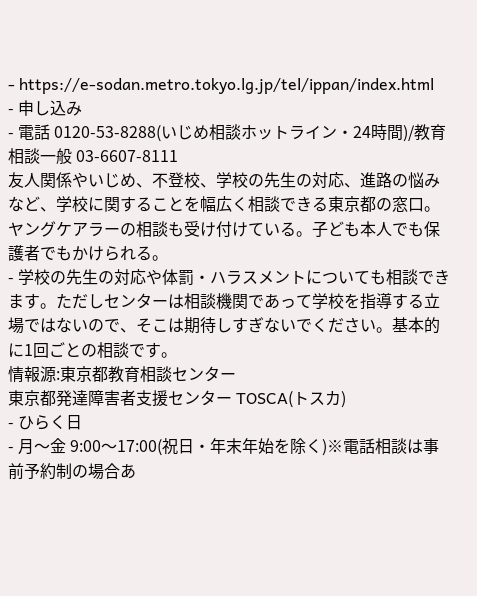- https://e-sodan.metro.tokyo.lg.jp/tel/ippan/index.html
- 申し込み
- 電話 0120-53-8288(いじめ相談ホットライン・24時間)/教育相談一般 03-6607-8111
友人関係やいじめ、不登校、学校の先生の対応、進路の悩みなど、学校に関することを幅広く相談できる東京都の窓口。ヤングケアラーの相談も受け付けている。子ども本人でも保護者でもかけられる。
- 学校の先生の対応や体罰・ハラスメントについても相談できます。ただしセンターは相談機関であって学校を指導する立場ではないので、そこは期待しすぎないでください。基本的に1回ごとの相談です。
情報源:東京都教育相談センター
東京都発達障害者支援センター TOSCA(トスカ)
- ひらく日
- 月〜金 9:00〜17:00(祝日・年末年始を除く)※電話相談は事前予約制の場合あ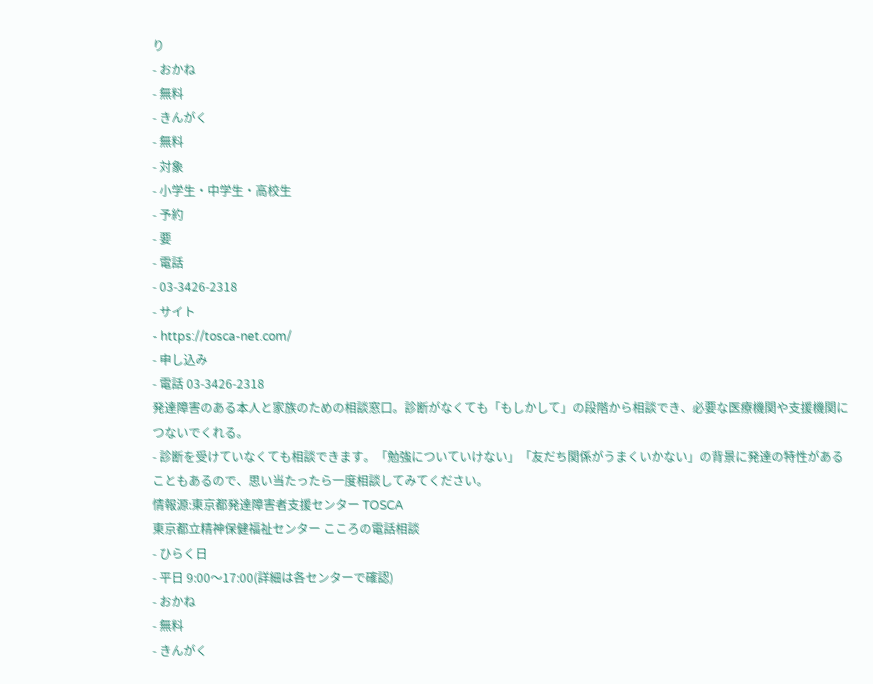り
- おかね
- 無料
- きんがく
- 無料
- 対象
- 小学生・中学生・高校生
- 予約
- 要
- 電話
- 03-3426-2318
- サイト
- https://tosca-net.com/
- 申し込み
- 電話 03-3426-2318
発達障害のある本人と家族のための相談窓口。診断がなくても「もしかして」の段階から相談でき、必要な医療機関や支援機関につないでくれる。
- 診断を受けていなくても相談できます。「勉強についていけない」「友だち関係がうまくいかない」の背景に発達の特性があることもあるので、思い当たったら一度相談してみてください。
情報源:東京都発達障害者支援センター TOSCA
東京都立精神保健福祉センター こころの電話相談
- ひらく日
- 平日 9:00〜17:00(詳細は各センターで確認)
- おかね
- 無料
- きんがく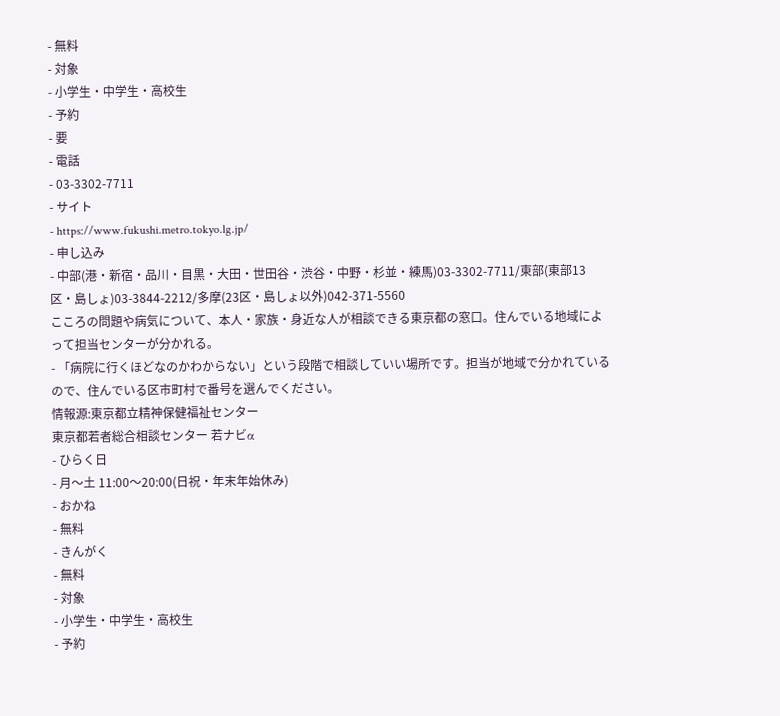- 無料
- 対象
- 小学生・中学生・高校生
- 予約
- 要
- 電話
- 03-3302-7711
- サイト
- https://www.fukushi.metro.tokyo.lg.jp/
- 申し込み
- 中部(港・新宿・品川・目黒・大田・世田谷・渋谷・中野・杉並・練馬)03-3302-7711/東部(東部13区・島しょ)03-3844-2212/多摩(23区・島しょ以外)042-371-5560
こころの問題や病気について、本人・家族・身近な人が相談できる東京都の窓口。住んでいる地域によって担当センターが分かれる。
- 「病院に行くほどなのかわからない」という段階で相談していい場所です。担当が地域で分かれているので、住んでいる区市町村で番号を選んでください。
情報源:東京都立精神保健福祉センター
東京都若者総合相談センター 若ナビα
- ひらく日
- 月〜土 11:00〜20:00(日祝・年末年始休み)
- おかね
- 無料
- きんがく
- 無料
- 対象
- 小学生・中学生・高校生
- 予約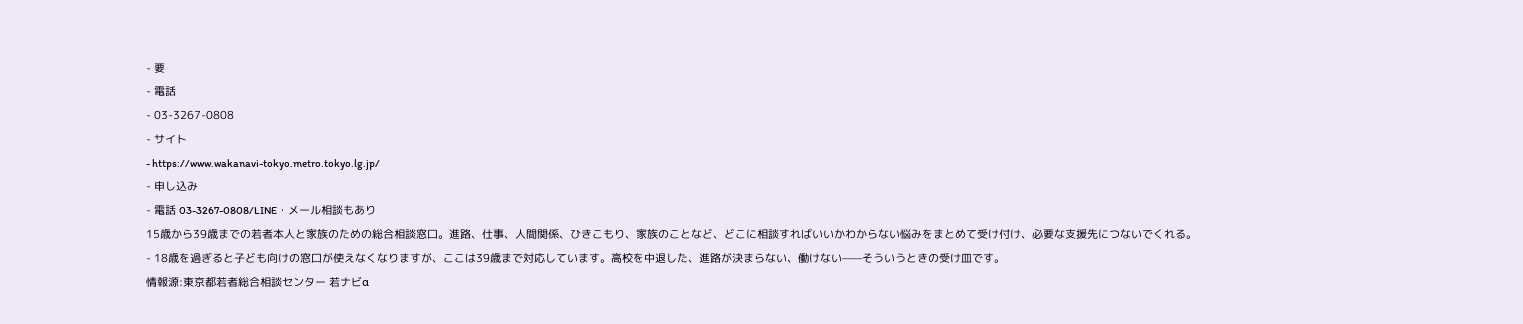- 要
- 電話
- 03-3267-0808
- サイト
- https://www.wakanavi-tokyo.metro.tokyo.lg.jp/
- 申し込み
- 電話 03-3267-0808/LINE・メール相談もあり
15歳から39歳までの若者本人と家族のための総合相談窓口。進路、仕事、人間関係、ひきこもり、家族のことなど、どこに相談すればいいかわからない悩みをまとめて受け付け、必要な支援先につないでくれる。
- 18歳を過ぎると子ども向けの窓口が使えなくなりますが、ここは39歳まで対応しています。高校を中退した、進路が決まらない、働けない——そういうときの受け皿です。
情報源:東京都若者総合相談センター 若ナビα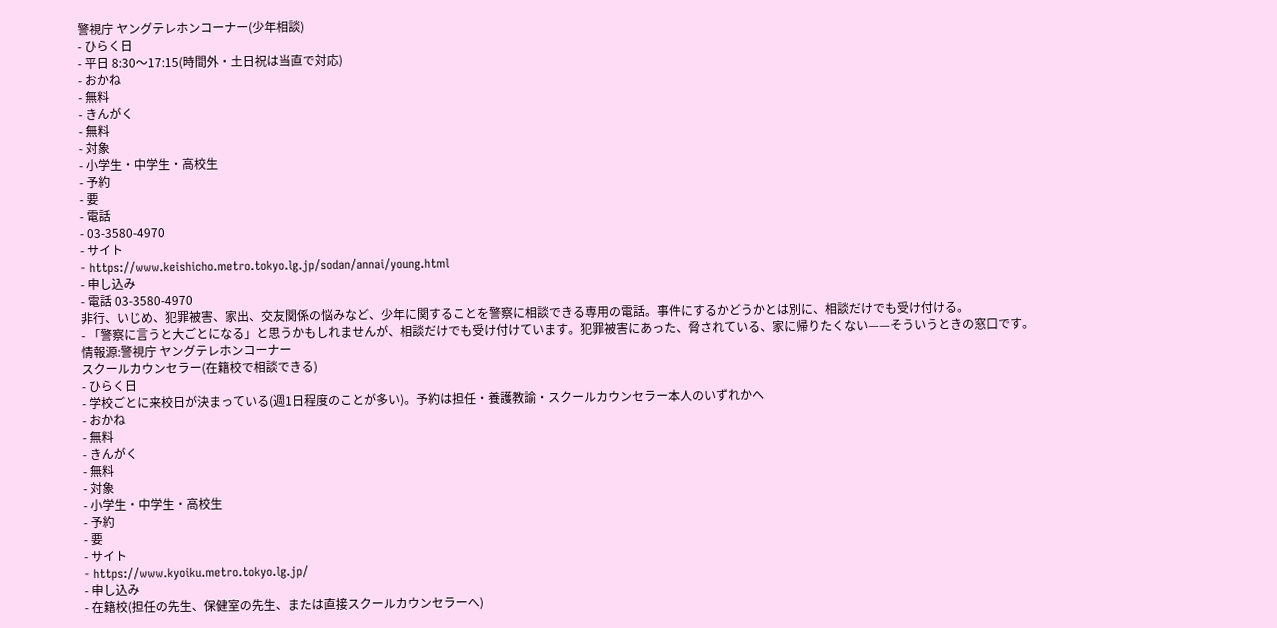警視庁 ヤングテレホンコーナー(少年相談)
- ひらく日
- 平日 8:30〜17:15(時間外・土日祝は当直で対応)
- おかね
- 無料
- きんがく
- 無料
- 対象
- 小学生・中学生・高校生
- 予約
- 要
- 電話
- 03-3580-4970
- サイト
- https://www.keishicho.metro.tokyo.lg.jp/sodan/annai/young.html
- 申し込み
- 電話 03-3580-4970
非行、いじめ、犯罪被害、家出、交友関係の悩みなど、少年に関することを警察に相談できる専用の電話。事件にするかどうかとは別に、相談だけでも受け付ける。
- 「警察に言うと大ごとになる」と思うかもしれませんが、相談だけでも受け付けています。犯罪被害にあった、脅されている、家に帰りたくない——そういうときの窓口です。
情報源:警視庁 ヤングテレホンコーナー
スクールカウンセラー(在籍校で相談できる)
- ひらく日
- 学校ごとに来校日が決まっている(週1日程度のことが多い)。予約は担任・養護教諭・スクールカウンセラー本人のいずれかへ
- おかね
- 無料
- きんがく
- 無料
- 対象
- 小学生・中学生・高校生
- 予約
- 要
- サイト
- https://www.kyoiku.metro.tokyo.lg.jp/
- 申し込み
- 在籍校(担任の先生、保健室の先生、または直接スクールカウンセラーへ)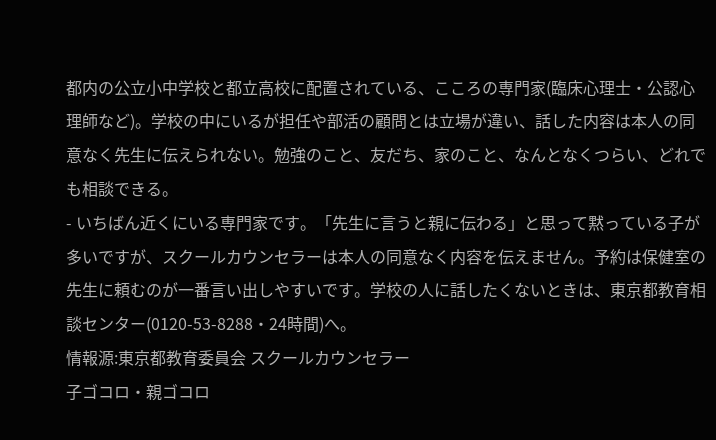都内の公立小中学校と都立高校に配置されている、こころの専門家(臨床心理士・公認心理師など)。学校の中にいるが担任や部活の顧問とは立場が違い、話した内容は本人の同意なく先生に伝えられない。勉強のこと、友だち、家のこと、なんとなくつらい、どれでも相談できる。
- いちばん近くにいる専門家です。「先生に言うと親に伝わる」と思って黙っている子が多いですが、スクールカウンセラーは本人の同意なく内容を伝えません。予約は保健室の先生に頼むのが一番言い出しやすいです。学校の人に話したくないときは、東京都教育相談センター(0120-53-8288・24時間)へ。
情報源:東京都教育委員会 スクールカウンセラー
子ゴコロ・親ゴコロ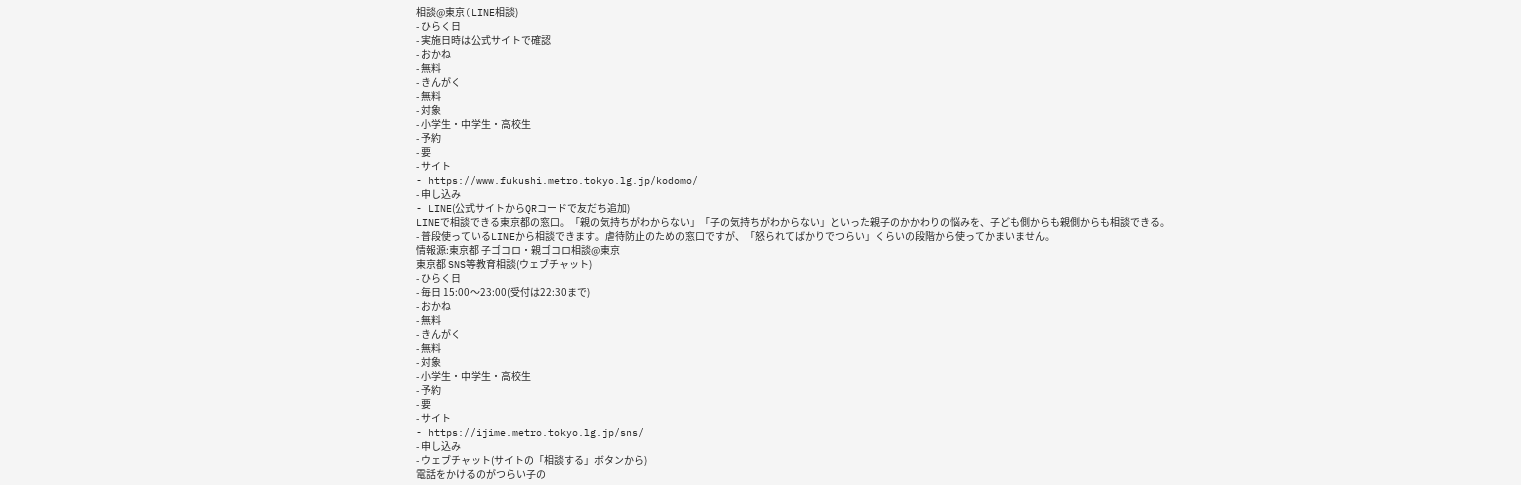相談@東京(LINE相談)
- ひらく日
- 実施日時は公式サイトで確認
- おかね
- 無料
- きんがく
- 無料
- 対象
- 小学生・中学生・高校生
- 予約
- 要
- サイト
- https://www.fukushi.metro.tokyo.lg.jp/kodomo/
- 申し込み
- LINE(公式サイトからQRコードで友だち追加)
LINEで相談できる東京都の窓口。「親の気持ちがわからない」「子の気持ちがわからない」といった親子のかかわりの悩みを、子ども側からも親側からも相談できる。
- 普段使っているLINEから相談できます。虐待防止のための窓口ですが、「怒られてばかりでつらい」くらいの段階から使ってかまいません。
情報源:東京都 子ゴコロ・親ゴコロ相談@東京
東京都 SNS等教育相談(ウェブチャット)
- ひらく日
- 毎日 15:00〜23:00(受付は22:30まで)
- おかね
- 無料
- きんがく
- 無料
- 対象
- 小学生・中学生・高校生
- 予約
- 要
- サイト
- https://ijime.metro.tokyo.lg.jp/sns/
- 申し込み
- ウェブチャット(サイトの「相談する」ボタンから)
電話をかけるのがつらい子の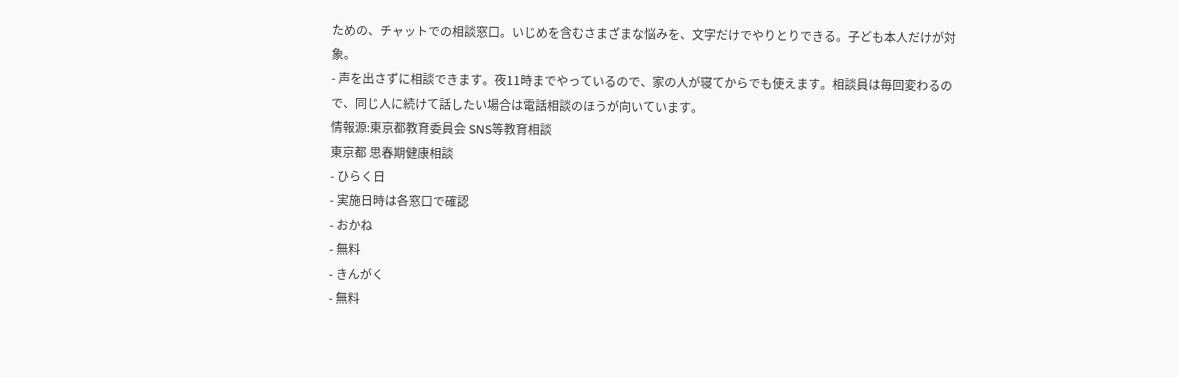ための、チャットでの相談窓口。いじめを含むさまざまな悩みを、文字だけでやりとりできる。子ども本人だけが対象。
- 声を出さずに相談できます。夜11時までやっているので、家の人が寝てからでも使えます。相談員は毎回変わるので、同じ人に続けて話したい場合は電話相談のほうが向いています。
情報源:東京都教育委員会 SNS等教育相談
東京都 思春期健康相談
- ひらく日
- 実施日時は各窓口で確認
- おかね
- 無料
- きんがく
- 無料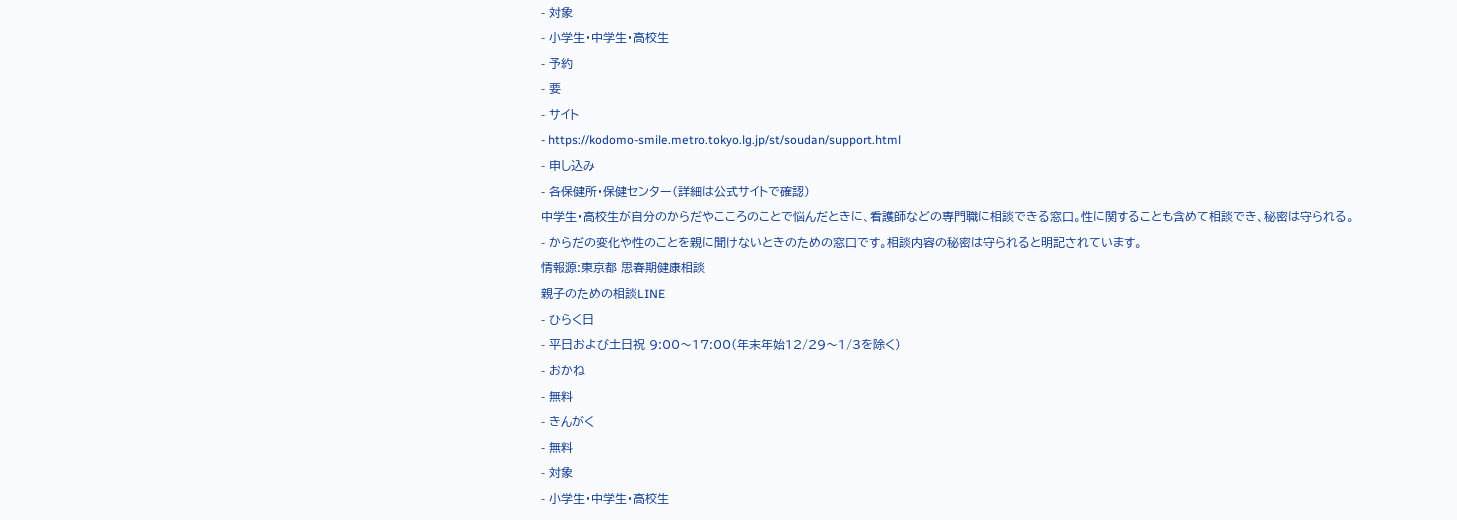- 対象
- 小学生・中学生・高校生
- 予約
- 要
- サイト
- https://kodomo-smile.metro.tokyo.lg.jp/st/soudan/support.html
- 申し込み
- 各保健所・保健センター(詳細は公式サイトで確認)
中学生・高校生が自分のからだやこころのことで悩んだときに、看護師などの専門職に相談できる窓口。性に関することも含めて相談でき、秘密は守られる。
- からだの変化や性のことを親に聞けないときのための窓口です。相談内容の秘密は守られると明記されています。
情報源:東京都 思春期健康相談
親子のための相談LINE
- ひらく日
- 平日および土日祝 9:00〜17:00(年末年始12/29〜1/3を除く)
- おかね
- 無料
- きんがく
- 無料
- 対象
- 小学生・中学生・高校生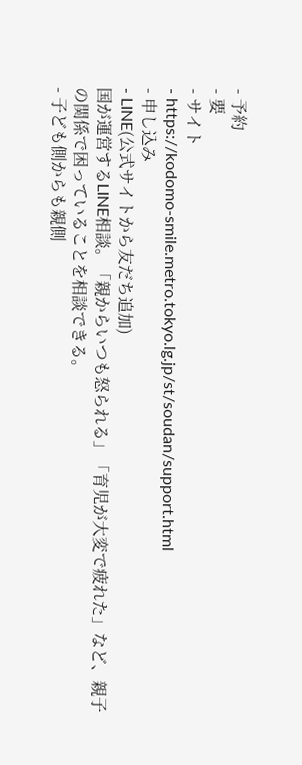- 予約
- 要
- サイト
- https://kodomo-smile.metro.tokyo.lg.jp/st/soudan/support.html
- 申し込み
- LINE(公式サイトから友だち追加)
国が運営するLINE相談。「親からいつも怒られる」「育児が大変で疲れた」など、親子の関係で困っていることを相談できる。
- 子ども側からも親側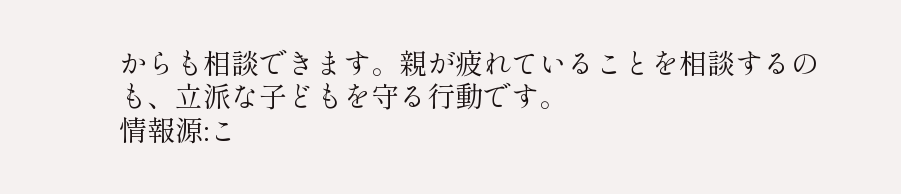からも相談できます。親が疲れていることを相談するのも、立派な子どもを守る行動です。
情報源:こ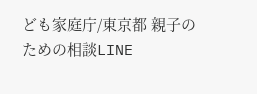ども家庭庁/東京都 親子のための相談LINE